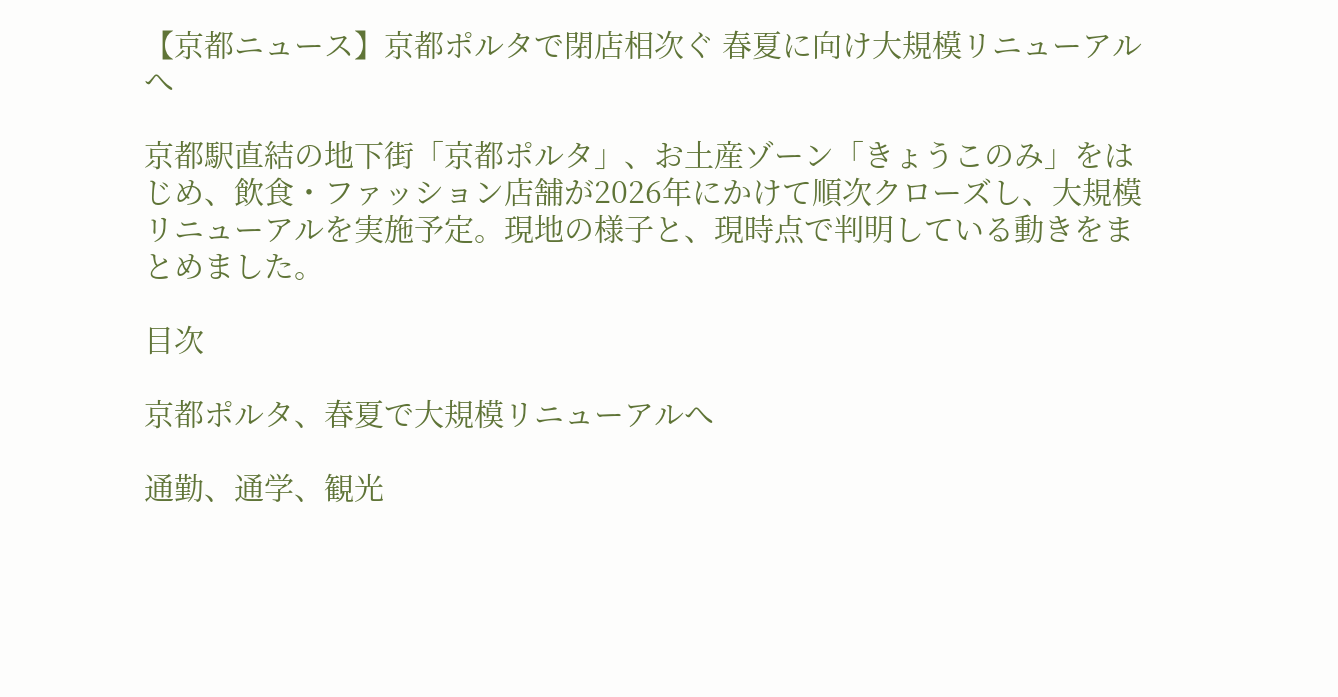【京都ニュース】京都ポルタで閉店相次ぐ 春夏に向け大規模リニューアルへ

京都駅直結の地下街「京都ポルタ」、お土産ゾーン「きょうこのみ」をはじめ、飲食・ファッション店舗が2026年にかけて順次クローズし、大規模リニューアルを実施予定。現地の様子と、現時点で判明している動きをまとめました。

目次

京都ポルタ、春夏で大規模リニューアルへ

通勤、通学、観光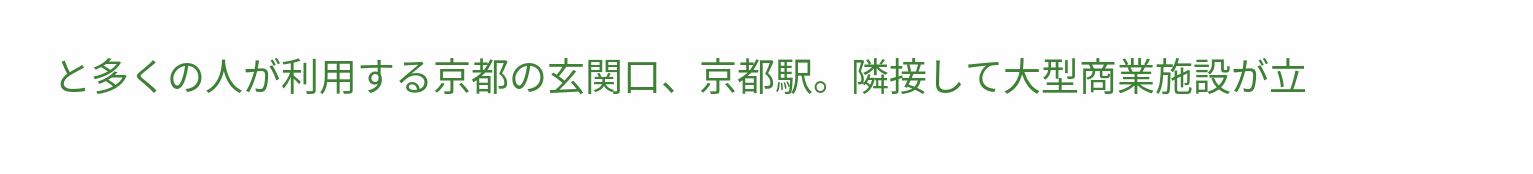と多くの人が利用する京都の玄関口、京都駅。隣接して大型商業施設が立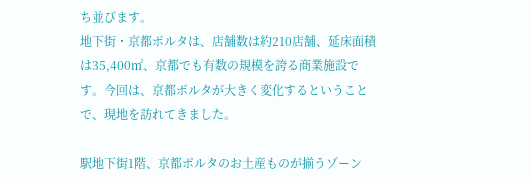ち並びます。
地下街・京都ポルタは、店舗数は約210店舗、延床面積は35,400㎡、京都でも有数の規模を誇る商業施設です。今回は、京都ポルタが大きく変化するということで、現地を訪れてきました。

駅地下街1階、京都ポルタのお土産ものが揃うゾーン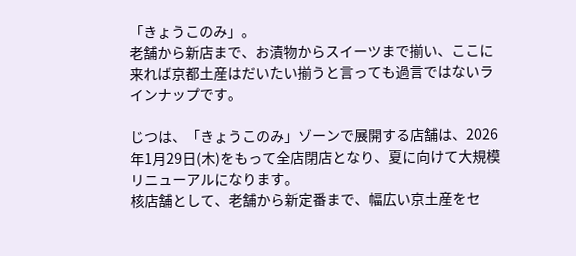「きょうこのみ」。
老舗から新店まで、お漬物からスイーツまで揃い、ここに来れば京都土産はだいたい揃うと言っても過言ではないラインナップです。

じつは、「きょうこのみ」ゾーンで展開する店舗は、2026年1月29日(木)をもって全店閉店となり、夏に向けて大規模リニューアルになります。
核店舗として、老舗から新定番まで、幅広い京土産をセ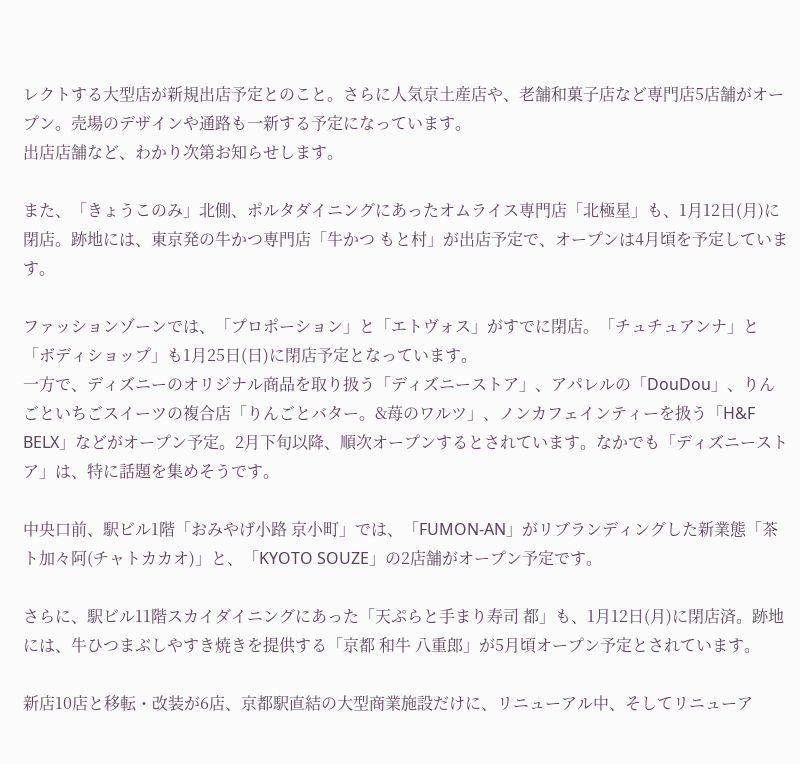レクトする大型店が新規出店予定とのこと。さらに人気京土産店や、老舗和菓子店など専門店5店舗がオープン。売場のデザインや通路も一新する予定になっています。
出店店舗など、わかり次第お知らせします。

また、「きょうこのみ」北側、ポルタダイニングにあったオムライス専門店「北極星」も、1月12日(月)に閉店。跡地には、東京発の牛かつ専門店「牛かつ もと村」が出店予定で、オープンは4月頃を予定しています。

ファッションゾーンでは、「プロポーション」と「エトヴォス」がすでに閉店。「チュチュアンナ」と「ボディショップ」も1月25日(日)に閉店予定となっています。
一方で、ディズニーのオリジナル商品を取り扱う「ディズニーストア」、アパレルの「DouDou」、りんごといちごスイーツの複合店「りんごとバター。&苺のワルツ」、ノンカフェインティーを扱う「H&F BELX」などがオープン予定。2月下旬以降、順次オープンするとされています。なかでも「ディズニーストア」は、特に話題を集めそうです。

中央口前、駅ビル1階「おみやげ小路 京小町」では、「FUMON-AN」がリブランディングした新業態「茶ト加々阿(チャトカカオ)」と、「KYOTO SOUZE」の2店舗がオープン予定です。

さらに、駅ビル11階スカイダイニングにあった「天ぷらと手まり寿司 都」も、1月12日(月)に閉店済。跡地には、牛ひつまぶしやすき焼きを提供する「京都 和牛 八重郎」が5月頃オープン予定とされています。

新店10店と移転・改装が6店、京都駅直結の大型商業施設だけに、リニューアル中、そしてリニューア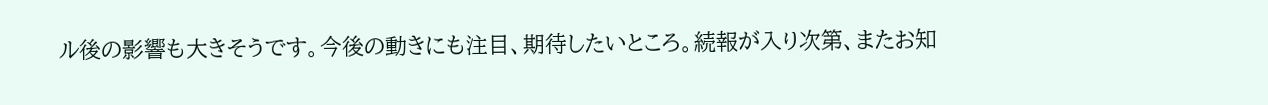ル後の影響も大きそうです。今後の動きにも注目、期待したいところ。続報が入り次第、またお知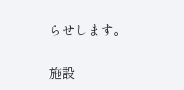らせします。

施設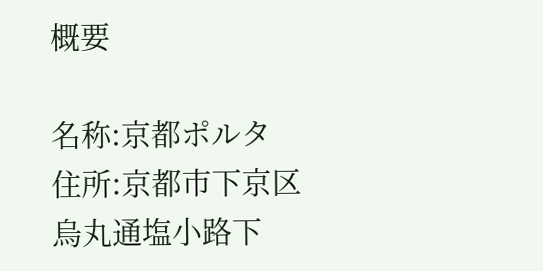概要

名称:京都ポルタ
住所:京都市下京区烏丸通塩小路下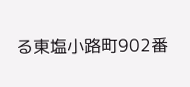る東塩小路町902番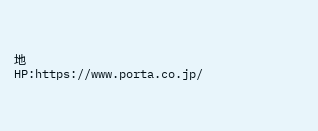地
HP:https://www.porta.co.jp/